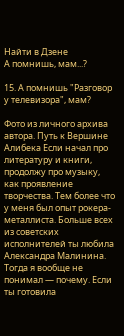Найти в Дзене
А помнишь, мам...?

15. А помнишь "Разговор у телевизора", мам?

Фото из личного архива автора. Путь к Вершине Алибека Если начал про литературу и книги, продолжу про музыку, как проявление творчества. Тем более что у меня был опыт рокера-металлиста. Больше всех из советских исполнителей ты любила Александра Малинина. Тогда я вообще не понимал — почему. Если ты готовила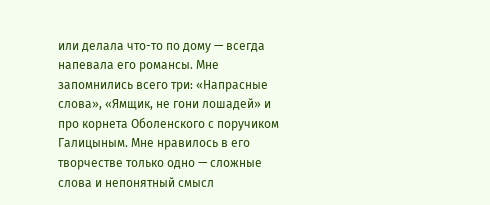или делала что-то по дому — всегда напевала его романсы. Мне запомнились всего три: «Напрасные слова», «Ямщик, не гони лошадей» и про корнета Оболенского с поручиком Галицыным. Мне нравилось в его творчестве только одно — сложные слова и непонятный смысл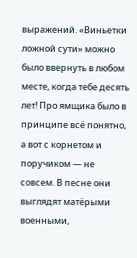выражений. «Виньетки ложной сути» можно было ввернуть в любом месте, когда тебе десять лет! Про ямщика было в принципе всё понятно, а вот с корнетом и поручиком — не совсем. В песне они выглядят матёрыми военными,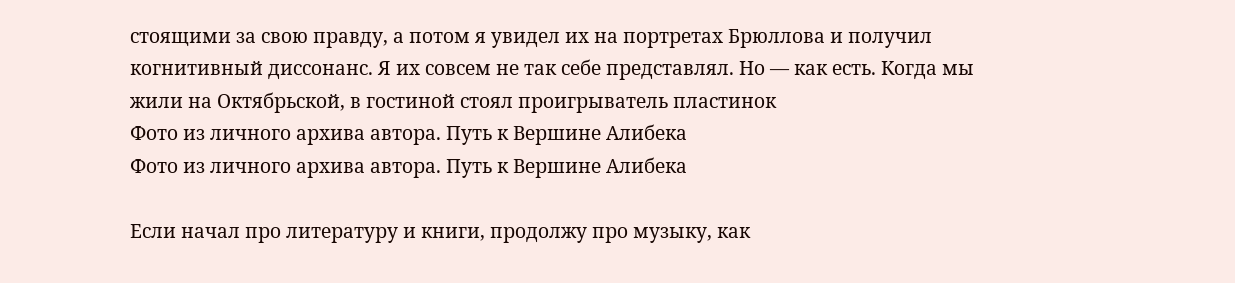стоящими за свою правду, а потом я увидел их на портретах Брюллова и получил когнитивный диссонанс. Я их совсем не так себе представлял. Но — как есть. Когда мы жили на Октябрьской, в гостиной стоял проигрыватель пластинок
Фото из личного архива автора. Путь к Вершине Алибека
Фото из личного архива автора. Путь к Вершине Алибека

Если начал про литературу и книги, продолжу про музыку, как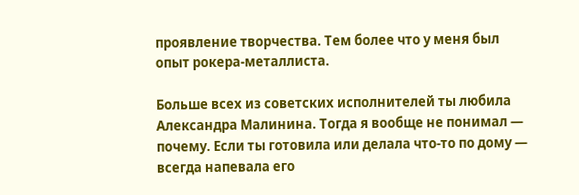проявление творчества. Тем более что у меня был опыт рокера-металлиста.

Больше всех из советских исполнителей ты любила Александра Малинина. Тогда я вообще не понимал — почему. Если ты готовила или делала что-то по дому — всегда напевала его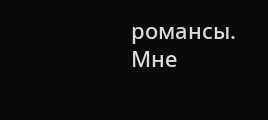романсы. Мне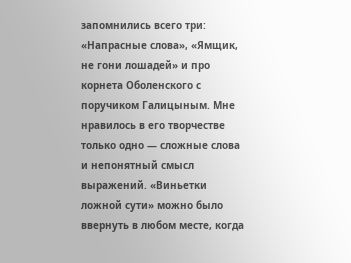запомнились всего три: «Напрасные слова», «Ямщик, не гони лошадей» и про корнета Оболенского с поручиком Галицыным. Мне нравилось в его творчестве только одно — сложные слова и непонятный смысл выражений. «Виньетки ложной сути» можно было ввернуть в любом месте, когда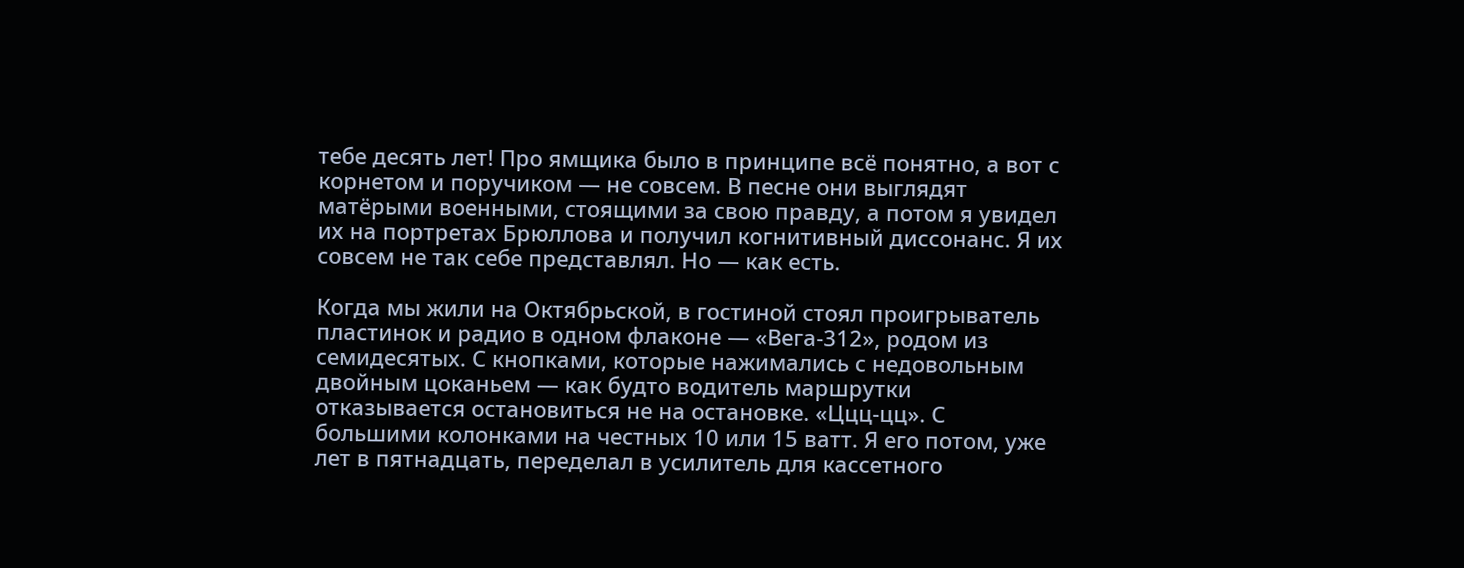тебе десять лет! Про ямщика было в принципе всё понятно, а вот с корнетом и поручиком — не совсем. В песне они выглядят матёрыми военными, стоящими за свою правду, а потом я увидел их на портретах Брюллова и получил когнитивный диссонанс. Я их совсем не так себе представлял. Но — как есть.

Когда мы жили на Октябрьской, в гостиной стоял проигрыватель пластинок и радио в одном флаконе — «Вега-312», родом из семидесятых. С кнопками, которые нажимались с недовольным двойным цоканьем — как будто водитель маршрутки отказывается остановиться не на остановке. «Ццц-цц». С большими колонками на честных 10 или 15 ватт. Я его потом, уже лет в пятнадцать, переделал в усилитель для кассетного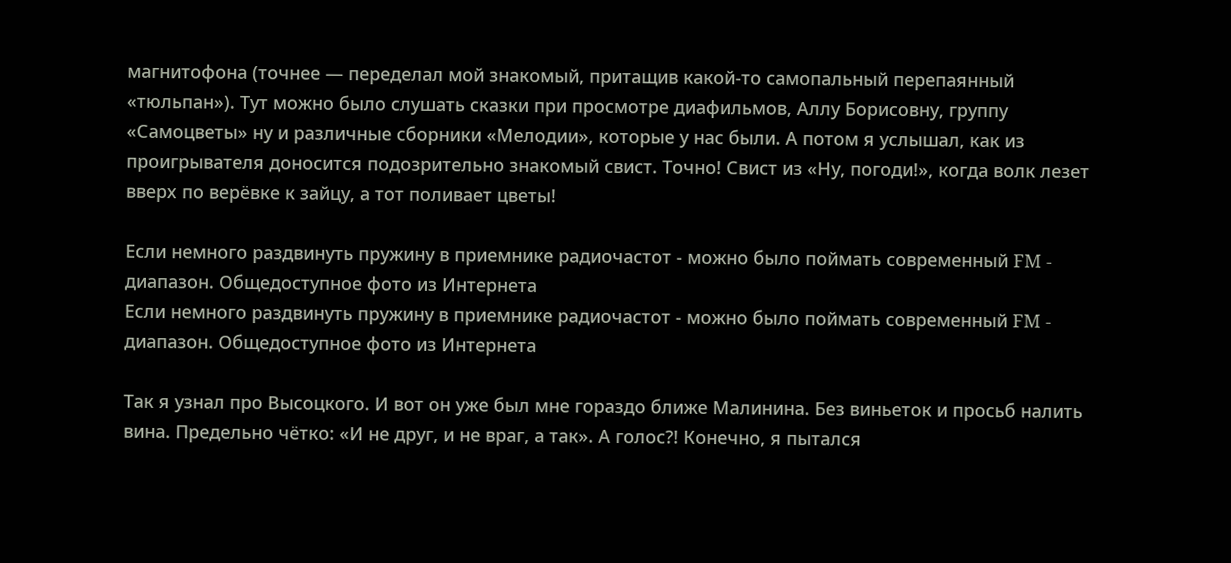магнитофона (точнее — переделал мой знакомый, притащив какой-то самопальный перепаянный «тюльпан»). Тут можно было слушать сказки при просмотре диафильмов, Аллу Борисовну, группу «Самоцветы» ну и различные сборники «Мелодии», которые у нас были. А потом я услышал, как из проигрывателя доносится подозрительно знакомый свист. Точно! Свист из «Ну, погоди!», когда волк лезет вверх по верёвке к зайцу, а тот поливает цветы!

Если немного раздвинуть пружину в приемнике радиочастот - можно было поймать современный FM - диапазон. Общедоступное фото из Интернета
Если немного раздвинуть пружину в приемнике радиочастот - можно было поймать современный FM - диапазон. Общедоступное фото из Интернета

Так я узнал про Высоцкого. И вот он уже был мне гораздо ближе Малинина. Без виньеток и просьб налить вина. Предельно чётко: «И не друг, и не враг, а так». А голос?! Конечно, я пытался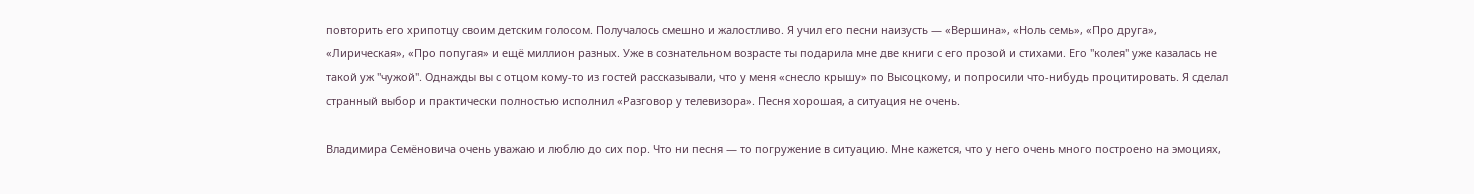повторить его хрипотцу своим детским голосом. Получалось смешно и жалостливо. Я учил его песни наизусть — «Вершина», «Ноль семь», «Про друга», «Лирическая», «Про попугая» и ещё миллион разных. Уже в сознательном возрасте ты подарила мне две книги с его прозой и стихами. Его "колея" уже казалась не такой уж "чужой". Однажды вы с отцом кому-то из гостей рассказывали, что у меня «снесло крышу» по Высоцкому, и попросили что-нибудь процитировать. Я сделал странный выбор и практически полностью исполнил «Разговор у телевизора». Песня хорошая, а ситуация не очень.

Владимира Семёновича очень уважаю и люблю до сих пор. Что ни песня — то погружение в ситуацию. Мне кажется, что у него очень много построено на эмоциях,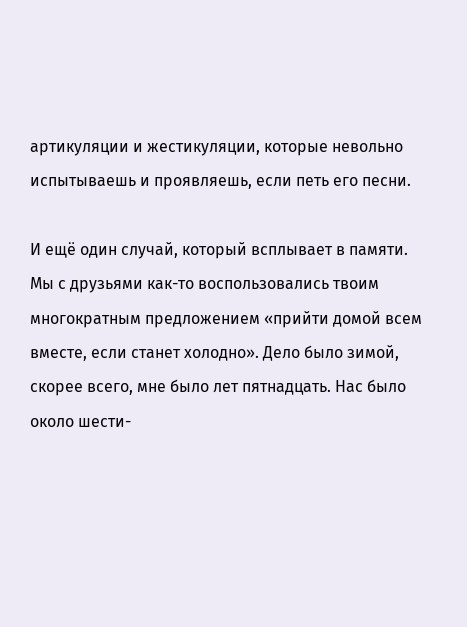артикуляции и жестикуляции, которые невольно испытываешь и проявляешь, если петь его песни.

И ещё один случай, который всплывает в памяти. Мы с друзьями как-то воспользовались твоим многократным предложением «прийти домой всем вместе, если станет холодно». Дело было зимой, скорее всего, мне было лет пятнадцать. Нас было около шести-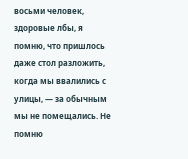восьми человек, здоровые лбы, я помню, что пришлось даже стол разложить, когда мы ввалились с улицы, — за обычным мы не помещались. Не помню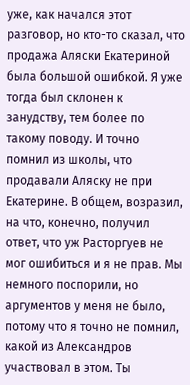уже, как начался этот разговор, но кто-то сказал, что продажа Аляски Екатериной была большой ошибкой. Я уже тогда был склонен к занудству, тем более по такому поводу. И точно помнил из школы, что продавали Аляску не при Екатерине. В общем, возразил, на что, конечно, получил ответ, что уж Расторгуев не мог ошибиться и я не прав. Мы немного поспорили, но аргументов у меня не было, потому что я точно не помнил, какой из Александров участвовал в этом. Ты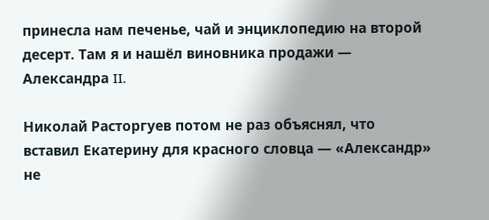принесла нам печенье, чай и энциклопедию на второй десерт. Там я и нашёл виновника продажи — Александра II.

Николай Расторгуев потом не раз объяснял, что вставил Екатерину для красного словца — «Александр» не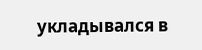укладывался в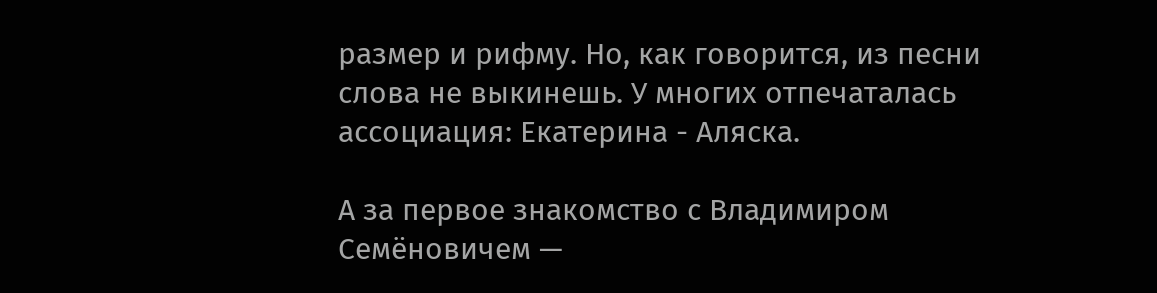размер и рифму. Но, как говорится, из песни слова не выкинешь. У многих отпечаталась ассоциация: Екатерина - Аляска.

А за первое знакомство с Владимиром Семёновичем —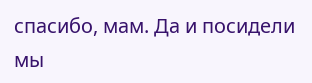спасибо, мам. Да и посидели мы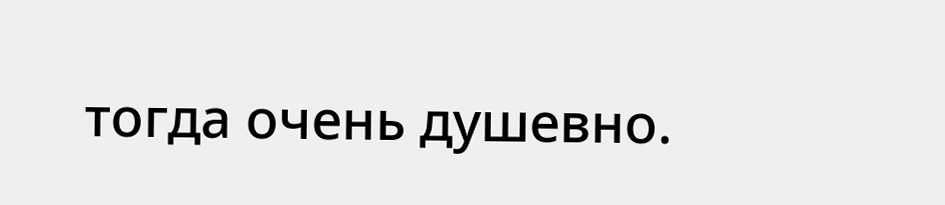тогда очень душевно.